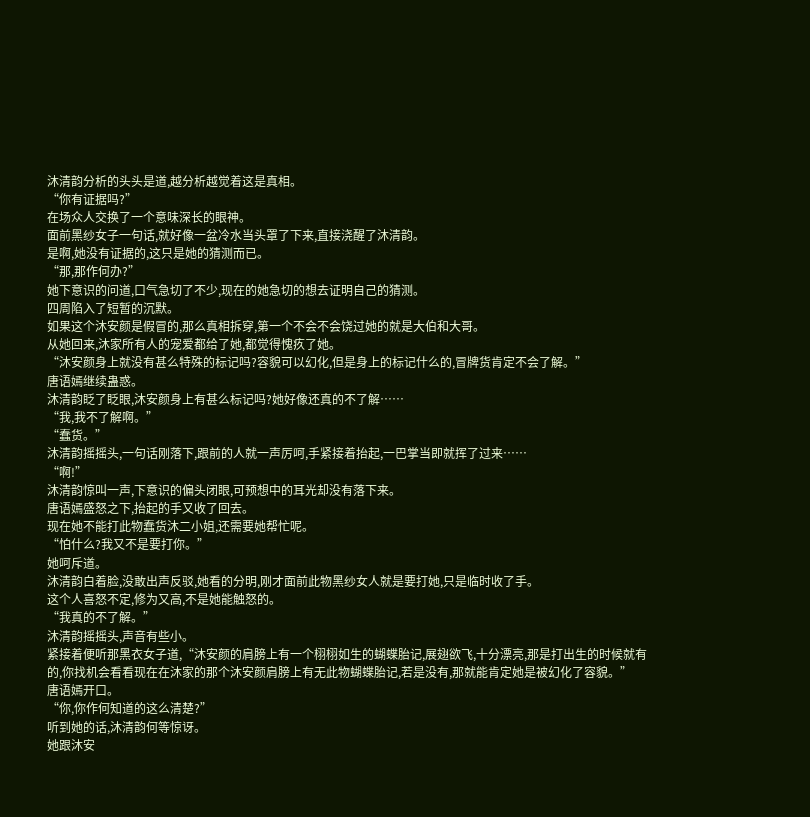沐清韵分析的头头是道,越分析越觉着这是真相。
“你有证据吗?”
在场众人交换了一个意味深长的眼神。
面前黑纱女子一句话,就好像一盆冷水当头罩了下来,直接浇醒了沐清韵。
是啊,她没有证据的,这只是她的猜测而已。
“那,那作何办?”
她下意识的问道,口气急切了不少,现在的她急切的想去证明自己的猜测。
四周陷入了短暂的沉默。
如果这个沐安颜是假冒的,那么真相拆穿,第一个不会不会饶过她的就是大伯和大哥。
从她回来,沐家所有人的宠爱都给了她,都觉得愧疚了她。
“沐安颜身上就没有甚么特殊的标记吗?容貌可以幻化,但是身上的标记什么的,冒牌货肯定不会了解。”
唐语嫣继续蛊惑。
沐清韵眨了眨眼,沐安颜身上有甚么标记吗?她好像还真的不了解……
“我,我不了解啊。”
“蠢货。”
沐清韵摇摇头,一句话刚落下,跟前的人就一声厉呵,手紧接着抬起,一巴掌当即就挥了过来……
“啊!”
沐清韵惊叫一声,下意识的偏头闭眼,可预想中的耳光却没有落下来。
唐语嫣盛怒之下,抬起的手又收了回去。
现在她不能打此物蠢货沐二小姐,还需要她帮忙呢。
“怕什么?我又不是要打你。”
她呵斥道。
沐清韵白着脸,没敢出声反驳,她看的分明,刚才面前此物黑纱女人就是要打她,只是临时收了手。
这个人喜怒不定,修为又高,不是她能触怒的。
“我真的不了解。”
沐清韵摇摇头,声音有些小。
紧接着便听那黑衣女子道,“沐安颜的肩膀上有一个栩栩如生的蝴蝶胎记,展翅欲飞,十分漂亮,那是打出生的时候就有的,你找机会看看现在在沐家的那个沐安颜肩膀上有无此物蝴蝶胎记,若是没有,那就能肯定她是被幻化了容貌。”
唐语嫣开口。
“你,你作何知道的这么清楚?”
听到她的话,沐清韵何等惊讶。
她跟沐安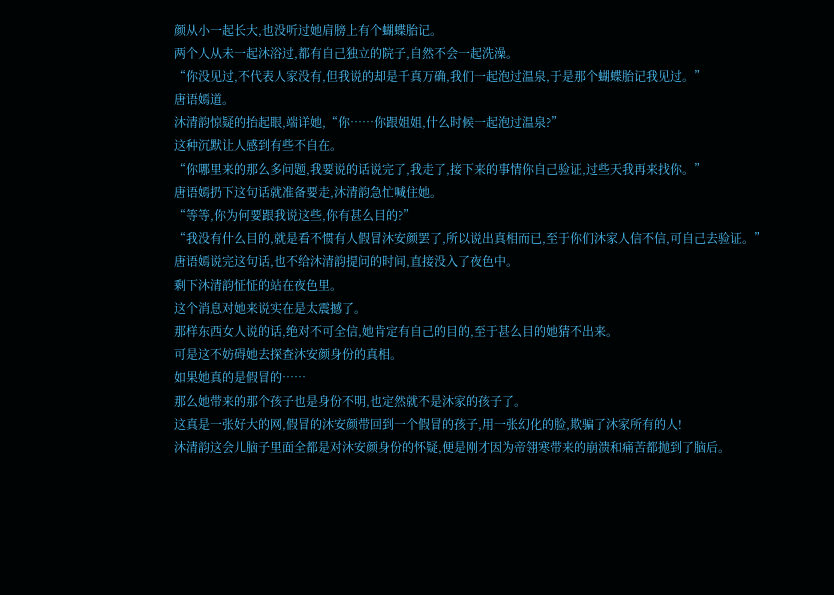颜从小一起长大,也没听过她肩膀上有个蝴蝶胎记。
两个人从未一起沐浴过,都有自己独立的院子,自然不会一起洗澡。
“你没见过,不代表人家没有,但我说的却是千真万确,我们一起泡过温泉,于是那个蝴蝶胎记我见过。”
唐语嫣道。
沐清韵惊疑的抬起眼,端详她,“你……你跟姐姐,什么时候一起泡过温泉?”
这种沉默让人感到有些不自在。
“你哪里来的那么多问题,我要说的话说完了,我走了,接下来的事情你自己验证,过些天我再来找你。”
唐语嫣扔下这句话就准备要走,沐清韵急忙喊住她。
“等等,你为何要跟我说这些,你有甚么目的?”
“我没有什么目的,就是看不惯有人假冒沐安颜罢了,所以说出真相而已,至于你们沐家人信不信,可自己去验证。”
唐语嫣说完这句话,也不给沐清韵提问的时间,直接没入了夜色中。
剩下沐清韵怔怔的站在夜色里。
这个消息对她来说实在是太震撼了。
那样东西女人说的话,绝对不可全信,她肯定有自己的目的,至于甚么目的她猜不出来。
可是这不妨碍她去探查沐安颜身份的真相。
如果她真的是假冒的……
那么她带来的那个孩子也是身份不明,也定然就不是沐家的孩子了。
这真是一张好大的网,假冒的沐安颜带回到一个假冒的孩子,用一张幻化的脸,欺骗了沐家所有的人!
沐清韵这会儿脑子里面全都是对沐安颜身份的怀疑,便是刚才因为帝翎寒带来的崩溃和痛苦都抛到了脑后。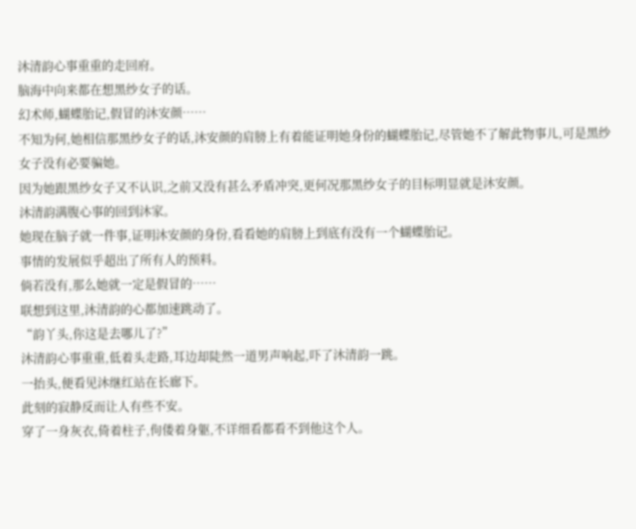沐清韵心事重重的走回府。
脑海中向来都在想黑纱女子的话。
幻术师,蝴蝶胎记,假冒的沐安颜……
不知为何,她相信那黑纱女子的话,沐安颜的肩膀上有着能证明她身份的蝴蝶胎记,尽管她不了解此物事儿,可是黑纱女子没有必要骗她。
因为她跟黑纱女子又不认识,之前又没有甚么矛盾冲突,更何况那黑纱女子的目标明显就是沐安颜。
沐清韵满腹心事的回到沐家。
她现在脑子就一件事,证明沐安颜的身份,看看她的肩膀上到底有没有一个蝴蝶胎记。
事情的发展似乎超出了所有人的预料。
倘若没有,那么她就一定是假冒的……
联想到这里,沐清韵的心都加速跳动了。
“韵丫头,你这是去哪儿了?”
沐清韵心事重重,低着头走路,耳边却陡然一道男声响起,吓了沐清韵一跳。
一抬头,便看见沐继红站在长廊下。
此刻的寂静反而让人有些不安。
穿了一身灰衣,倚着柱子,佝偻着身躯,不详细看都看不到他这个人。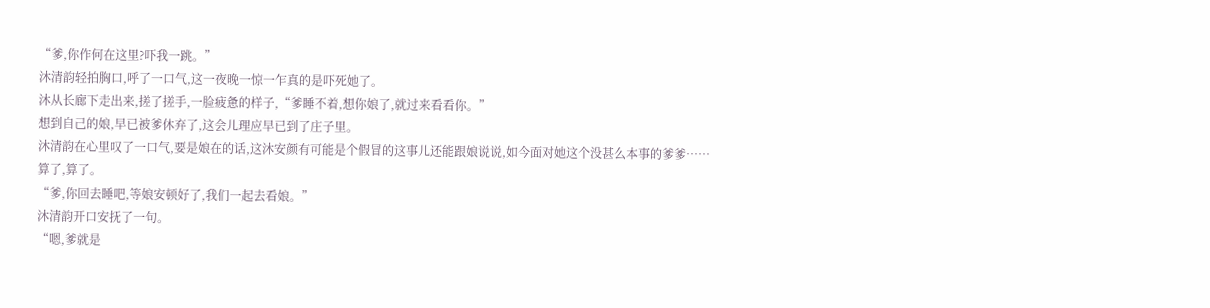“爹,你作何在这里?吓我一跳。”
沐清韵轻拍胸口,呼了一口气,这一夜晚一惊一乍真的是吓死她了。
沐从长廊下走出来,搓了搓手,一脸疲惫的样子,“爹睡不着,想你娘了,就过来看看你。”
想到自己的娘,早已被爹休弃了,这会儿理应早已到了庄子里。
沐清韵在心里叹了一口气,要是娘在的话,这沐安颜有可能是个假冒的这事儿还能跟娘说说,如今面对她这个没甚么本事的爹爹……
算了,算了。
“爹,你回去睡吧,等娘安顿好了,我们一起去看娘。”
沐清韵开口安抚了一句。
“嗯,爹就是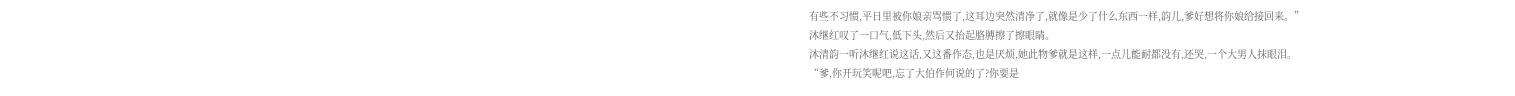有些不习惯,平日里被你娘亲骂惯了,这耳边突然清净了,就像是少了什么东西一样,韵儿,爹好想将你娘给接回来。”
沐继红叹了一口气,低下头,然后又抬起胳膊擦了擦眼睛。
沐清韵一听沐继红说这话,又这番作态,也是厌烦,她此物爹就是这样,一点儿能耐都没有,还哭,一个大男人抹眼泪。
“爹,你开玩笑呢吧,忘了大伯作何说的了?你要是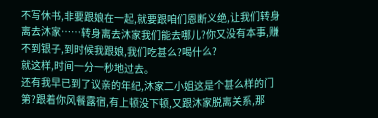不写休书,非要跟娘在一起,就要跟咱们恩断义绝,让我们转身离去沐家……转身离去沐家我们能去哪儿?你又没有本事,赚不到银子,到时候我跟娘,我们吃甚么?喝什么?
就这样,时间一分一秒地过去。
还有我早已到了议亲的年纪,沐家二小姐这是个甚么样的门第?跟着你风餐露宿,有上顿没下顿,又跟沐家脱离关系,那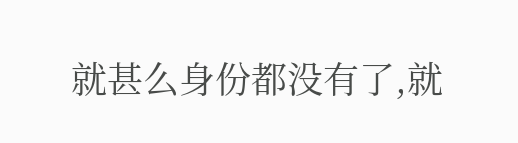就甚么身份都没有了,就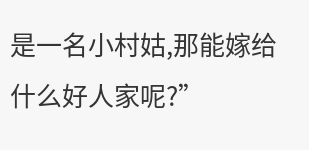是一名小村姑,那能嫁给什么好人家呢?”